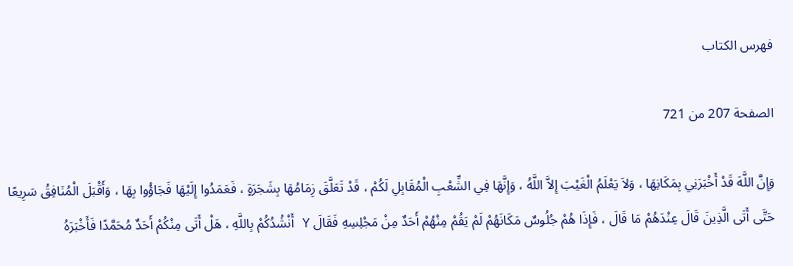فهرس الكتاب

الصفحة 207 من 721

وَإِنَّ اللَّهَ قَدْ أَخْبَرَنِي بِمَكَانِهَا ، وَلاَ يَعْلَمُ الْغَيْبَ إِلاَّ اللَّهُ ، وَإِنَّهَا فِي الشِّعْبِ الْمُقَابِلِ لَكُمْ ، قَدْ تَعَلَّقَ زِمَامُهَا بِشَجَرَةٍ ، فَعَمَدُوا إِلَيْهَا فَجَاؤُوا بِهَا ، وَأَقْبَلَ الْمُنَافِقُ سَرِيعًا حَتَّى أَتَى الَّذِينَ قَالَ عِنْدَهُمْ مَا قَالَ ، فَإِذَا هُمْ جُلُوسٌ مَكَانَهُمْ لَمْ يَقُمْ مِنْهُمْ أَحَدٌ مِنْ مَجْلِسِهِ فَقَالَ Y أَنْشُدُكُمْ بِاللَّهِ ، هَلْ أَتَى مِنْكُمْ أَحَدٌ مُحَمَّدًا فَأَخْبَرَهُ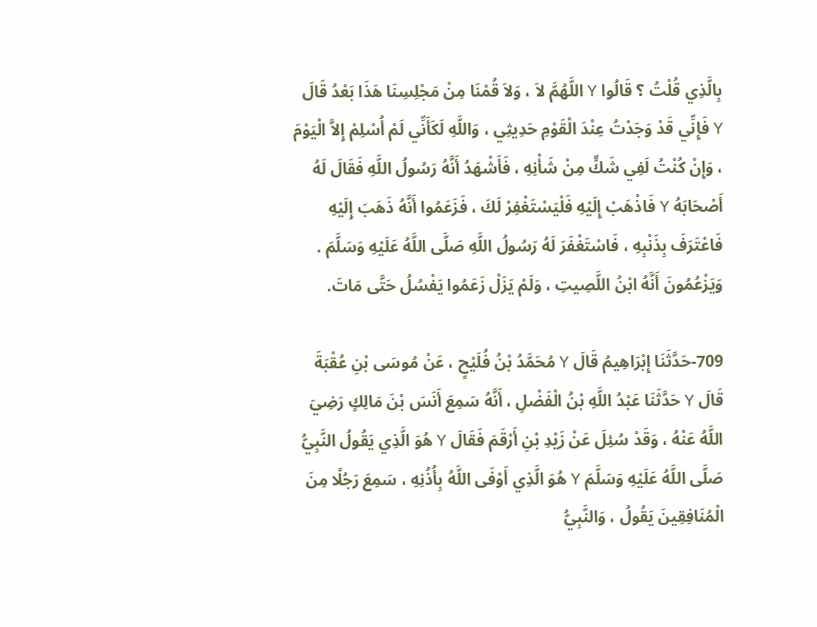بِالَّذِي قُلْتُ ؟ قَالُوا Y اللَّهُمَّ لاَ ، وَلاَ قُمْنَا مِنْ مَجْلِسِنَا هَذَا بَعْدُ قَالَ Y فَإِنِّي قَدْ وَجَدْتُ عِنْدَ الْقَوْمِ حَدِيثِي ، وَاللَّهِ لَكَأَنِّي لَمْ أُسْلِمْ إِلاَّ الْيَوْمَ ، وَإِنْ كُنْتُ لَفِي شَكٍّ مِنْ شَأْنِهِ ، فَأَشْهَدُ أَنَّهُ رَسُولُ اللَّهِ فَقَالَ لَهُ أَصْحَابَهُ Y فَاذْهَبْ إِلَيْهِ فَلْيَسْتَغْفِرْ لَكَ ، فَزَعَمُوا أَنَّهُ ذَهَبَ إِلَيْهِ فَاعْتَرَفَ بِذَنْبِهِ ، فَاسْتَغْفَرَ لَهُ رَسُولُ اللَّهِ صَلَّى اللَّهُ عَلَيْهِ وَسَلَّمَ . وَيَزْعُمُونَ أَنَّهُ ابْنُ اللَّصِيتِ ، وَلَمْ يَزَلْ زَعَمُوا يَفْسُلُ حَتَّى مَاتَ.

709-حَدَّثَنَا إِبْرَاهِيمُ قَالَ Y مُحَمَّدُ بْنُ فُلَيْحٍ ، عَنْ مُوسَى بْنِ عُقْبَةَ قَالَ Y حَدَّثَنَا عَبْدُ اللَّهِ بْنُ الْفَضْلِ ، أَنَّهُ سَمِعَ أَنَسَ بْنَ مَالِكٍ رَضِيَ اللَّهُ عَنْهُ ، وَقَدْ سُئِلَ عَنْ زَيْدِ بْنِ أَرْقَمَ فَقَالَ Y هُوَ الَّذِي يَقُولُ النَّبِيُّ صَلَّى اللَّهُ عَلَيْهِ وَسَلَّمَ Y هُوَ الَّذِي أَوْفَى اللَّهُ بِأُذُنِهِ ، سَمِعَ رَجُلًا مِنَ الْمُنَافِقِينَ يَقُولُ ، وَالنَّبِيُّ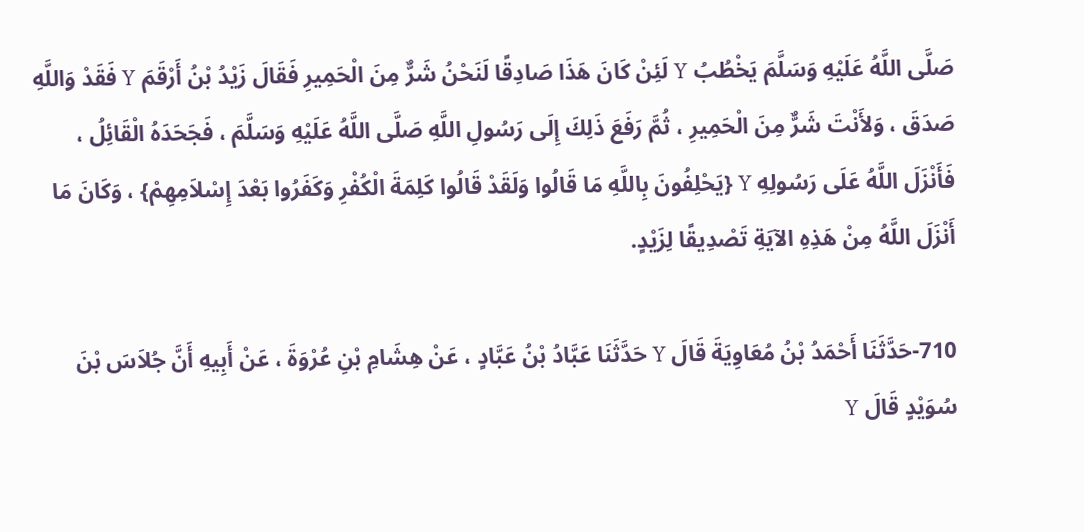صَلَّى اللَّهُ عَلَيْهِ وَسَلَّمَ يَخْطُبُ Y لَئِنْ كَانَ هَذَا صَادِقًا لَنَحْنُ شَرٌّ مِنَ الْحَمِيرِ فَقَالَ زَيْدُ بْنُ أَرْقَمَ Y فَقَدْ وَاللَّهِ صَدَقَ ، وَلأَنْتَ شَرٌّ مِنَ الْحَمِيرِ ، ثُمَّ رَفَعَ ذَلِكَ إِلَى رَسُولِ اللَّهِ صَلَّى اللَّهُ عَلَيْهِ وَسَلَّمَ ، فَجَحَدَهُ الْقَائِلُ ، فَأَنْزَلَ اللَّهُ عَلَى رَسُولِهِ Y {يَحْلِفُونَ بِاللَّهِ مَا قَالُوا وَلَقَدْ قَالُوا كَلِمَةَ الْكُفْرِ وَكَفَرُوا بَعْدَ إِسْلاَمِهِمْ} ، وَكَانَ مَا أَنْزَلَ اللَّهُ مِنْ هَذِهِ الآيَةِ تَصْدِيقًا لِزَيْدٍ.

710-حَدَّثَنَا أَحْمَدُ بْنُ مُعَاوِيَةَ قَالَ Y حَدَّثَنَا عَبَّادُ بْنُ عَبَّادٍ ، عَنْ هِشَامِ بْنِ عُرْوَةَ ، عَنْ أَبِيهِ أَنَّ جُلاَسَ بْنَ سُوَيْدٍ قَالَ Y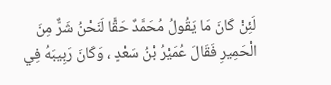لَئِنْ كَانَ مَا يَقُولُ مُحَمَّدٌ حَقًّا لَنَحْنُ شَرٌّ مِنَ الْحَمِيرِ فَقَالَ عُمَيْرُ بْنُ سَعْدٍ ، وَكَانَ رَبِيبَهُ فِي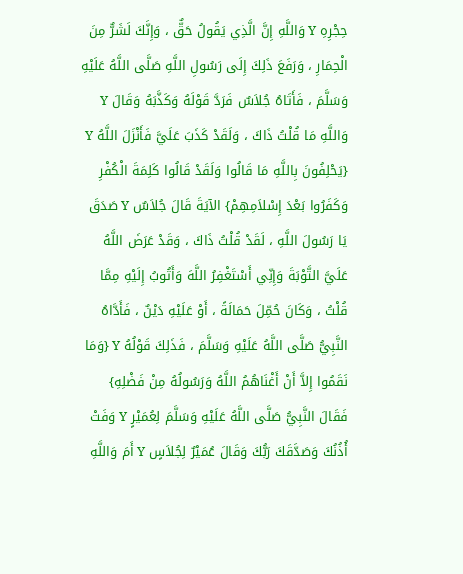حِجْرِهِ Y وَاللَّهِ إِنَّ الَّذِي يَقُولُ حَقٌّ ، وَإِنَّكَ لَشَرٌّ مِنَ الْحِمَارِ ، وَرَفَعَ ذَلِكَ إِلَى رَسُولِ اللَّهِ صَلَّى اللَّهُ عَلَيْهِ وَسَلَّمَ ، فَأَتَاهُ جُلاَسٌ فَرَدَّ قَوْلَهُ وَكَذَّبَهُ وَقَالَ Y وَاللَّهِ مَا قُلْتُ ذَاكَ ، وَلَقَدْ كَذَبَ عَلَيَّ فَأَنْزَلَ اللَّهُ Y {يَحْلِفُونَ بِاللَّهِ مَا قَالُوا وَلَقَدْ قَالُوا كَلِمَةَ الْكُفْرِ وَكَفَرُوا بَعْدَ إِسْلاَمِهِمْ} الآيَةَ قَالَ جُلاَسٌ Y صَدَقَ يَا رَسُولَ اللَّهِ ، لَقَدْ قُلْتُ ذَاكَ ، وَقَدْ عَرَضَ اللَّهُ عَلَيَّ التَّوْبَةَ وَإِنِّي أَسْتَغْفِرُ اللَّهَ وَأَتُوبُ إِلَيْهِ مِمَّا قُلْتُ ، وَكَانَ حُمِّلَ حَمَالَةً ، أَوْ عَلَيْهِ دَيْنٌ ، فَأَدَّاهُ النَّبِيُّ صَلَّى اللَّهُ عَلَيْهِ وَسَلَّمَ ، فَذَلِكَ قَوْلُهُ Y {وَمَا نَقَمُوا إِلاَّ أَنْ أَغْنَاهُمُ اللَّهُ وَرَسُولُهُ مِنْ فَضْلِهِ} فَقَالَ النَّبِيُّ صَلَّى اللَّهُ عَلَيْهِ وَسَلَّمَ لِعُمَيْرٍ Y وَفَتْ أُذُنُكَ وَصَدَّقَكَ رَبُّكَ وَقَالَ عُمَيْرٌ لِجُلاَسٍ Y أَمَ وَاللَّهِ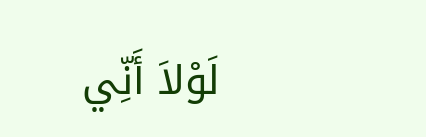لَوْلاَ أَنِّي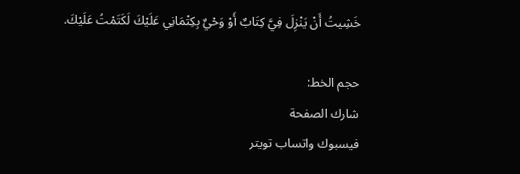خَشِيتُ أَنْ يَنْزِلَ فِيَّ كِتَابٌ أَوْ وَحْيٌ بِكِتْمَانِي عَلَيْكَ لَكَتَمْتُ عَلَيْكَ.

حجم الخط:
شارك الصفحة
فيسبوك واتساب تويتر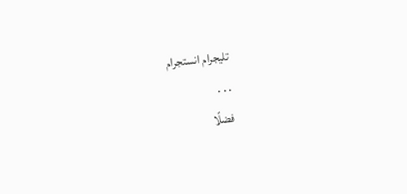تليجرام انستجرام
. . .
فضلًا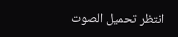انتظر تحميل الصوت